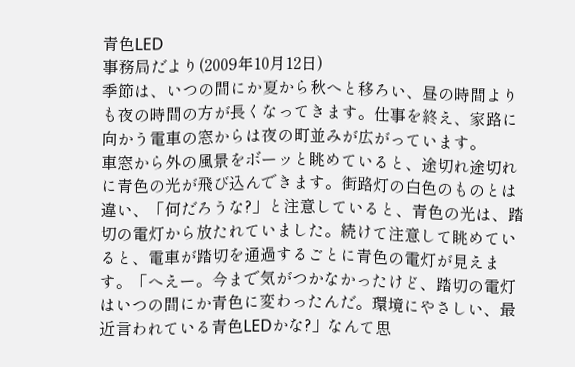青色LED
事務局だより(2009年10月12日)
季節は、いつの間にか夏から秋へと移ろい、昼の時間よりも夜の時間の方が長くなってきます。仕事を終え、家路に向かう電車の窓からは夜の町並みが広がっています。
車窓から外の風景をボーッと眺めていると、途切れ途切れに青色の光が飛び込んできます。街路灯の白色のものとは違い、「何だろうな?」と注意していると、青色の光は、踏切の電灯から放たれていました。続けて注意して眺めていると、電車が踏切を通過するごとに青色の電灯が見えます。「へえー。今まで気がつかなかったけど、踏切の電灯はいつの間にか青色に変わったんだ。環境にやさしい、最近言われている青色LEDかな?」なんて思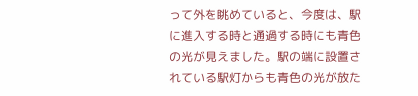って外を眺めていると、今度は、駅に進入する時と通過する時にも青色の光が見えました。駅の端に設置されている駅灯からも青色の光が放た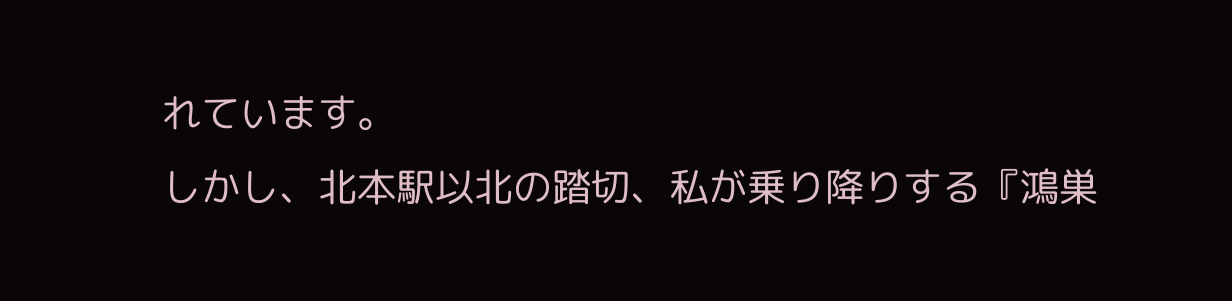れています。
しかし、北本駅以北の踏切、私が乗り降りする『鴻巣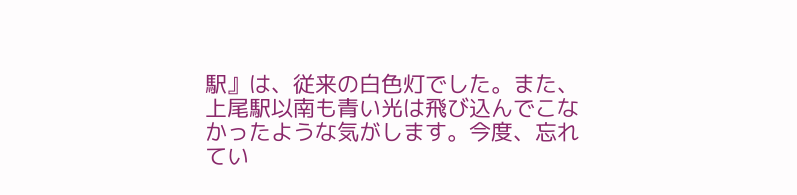駅』は、従来の白色灯でした。また、上尾駅以南も青い光は飛び込んでこなかったような気がします。今度、忘れてい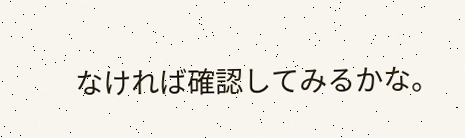なければ確認してみるかな。